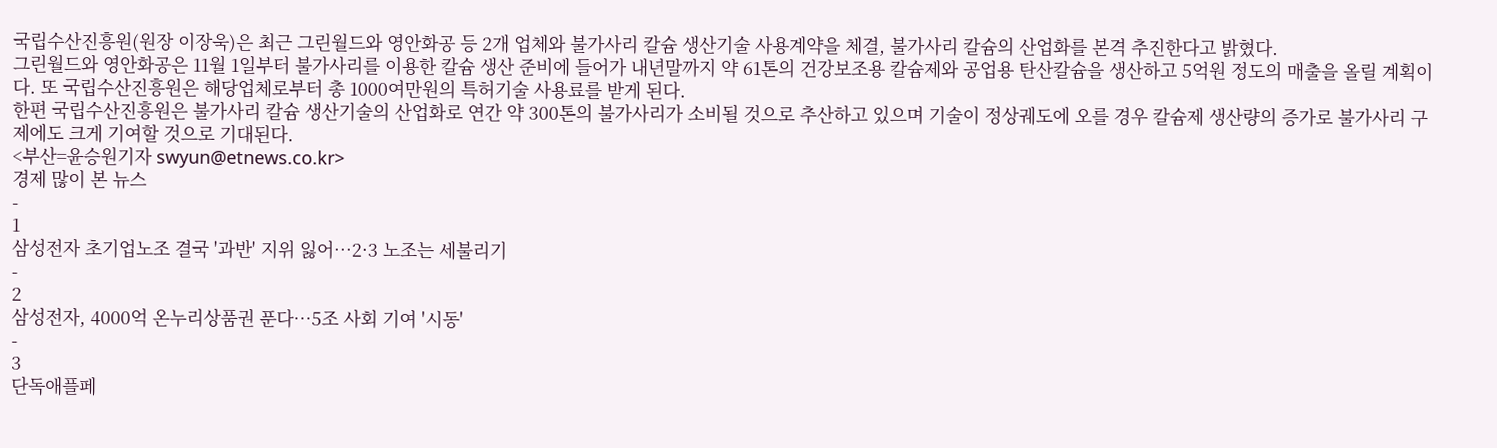국립수산진흥원(원장 이장욱)은 최근 그린월드와 영안화공 등 2개 업체와 불가사리 칼슘 생산기술 사용계약을 체결, 불가사리 칼슘의 산업화를 본격 추진한다고 밝혔다.
그린월드와 영안화공은 11월 1일부터 불가사리를 이용한 칼슘 생산 준비에 들어가 내년말까지 약 61톤의 건강보조용 칼슘제와 공업용 탄산칼슘을 생산하고 5억원 정도의 매출을 올릴 계획이다. 또 국립수산진흥원은 해당업체로부터 총 1000여만원의 특허기술 사용료를 받게 된다.
한편 국립수산진흥원은 불가사리 칼슘 생산기술의 산업화로 연간 약 300톤의 불가사리가 소비될 것으로 추산하고 있으며 기술이 정상궤도에 오를 경우 칼슘제 생산량의 증가로 불가사리 구제에도 크게 기여할 것으로 기대된다.
<부산=윤승원기자 swyun@etnews.co.kr>
경제 많이 본 뉴스
-
1
삼성전자 초기업노조 결국 '과반' 지위 잃어…2·3 노조는 세불리기
-
2
삼성전자, 4000억 온누리상품권 푼다…5조 사회 기여 '시동'
-
3
단독애플페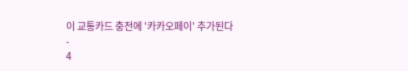이 교통카드 충전에 '카카오페이' 추가된다
-
4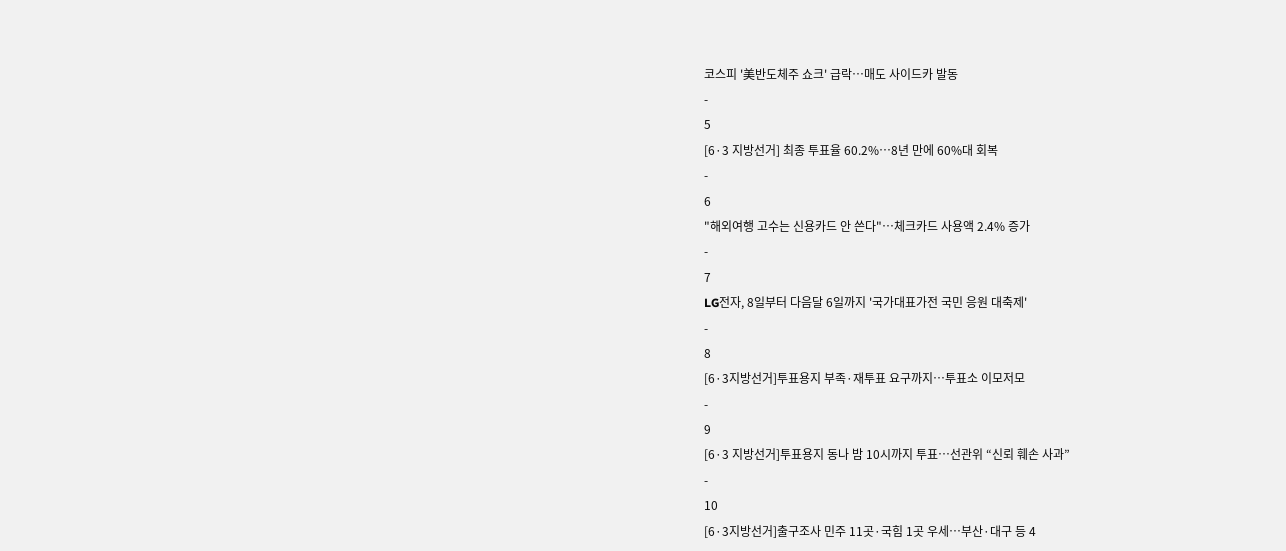코스피 '美반도체주 쇼크' 급락…매도 사이드카 발동
-
5
[6·3 지방선거] 최종 투표율 60.2%…8년 만에 60%대 회복
-
6
"해외여행 고수는 신용카드 안 쓴다"…체크카드 사용액 2.4% 증가
-
7
LG전자, 8일부터 다음달 6일까지 '국가대표가전 국민 응원 대축제'
-
8
[6·3지방선거]투표용지 부족·재투표 요구까지…투표소 이모저모
-
9
[6·3 지방선거]투표용지 동나 밤 10시까지 투표…선관위 “신뢰 훼손 사과”
-
10
[6·3지방선거]출구조사 민주 11곳·국힘 1곳 우세…부산·대구 등 4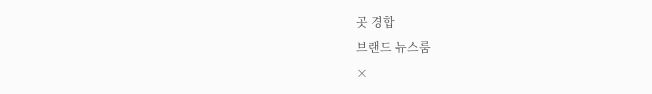곳 경합
브랜드 뉴스룸
×